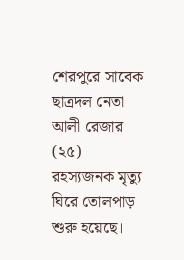শেরপুরে সাবেক ছাত্রদল নেতা আলী রেজার (২৫) রহস্যজনক মৃত্যু ঘিরে তোলপাড় শুরু হয়েছে।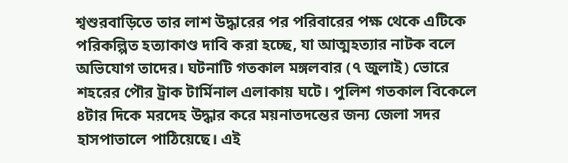শ্বশুরবাড়িতে তার লাশ উদ্ধারের পর পরিবারের পক্ষ থেকে এটিকে পরিকল্পিত হত্যাকাণ্ড দাবি করা হচ্ছে, যা আত্মহত্যার নাটক বলে অভিযোগ তাদের। ঘটনাটি গতকাল মঙ্গলবার (৭ জুলাই) ভোরে শহরের পৌর ট্রাক টার্মিনাল এলাকায় ঘটে। পুলিশ গতকাল বিকেলে ৪টার দিকে মরদেহ উদ্ধার করে ময়নাতদন্তের জন্য জেলা সদর হাসপাতালে পাঠিয়েছে। এই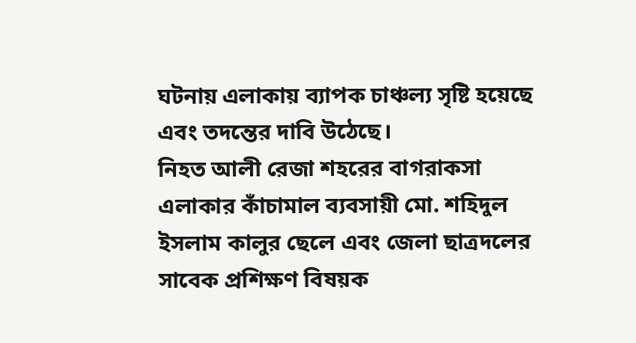ঘটনায় এলাকায় ব্যাপক চাঞ্চল্য সৃষ্টি হয়েছে এবং তদন্তের দাবি উঠেছে।
নিহত আলী রেজা শহরের বাগরাকসা এলাকার কাঁচামাল ব্যবসায়ী মো. শহিদুল ইসলাম কালুর ছেলে এবং জেলা ছাত্রদলের সাবেক প্রশিক্ষণ বিষয়ক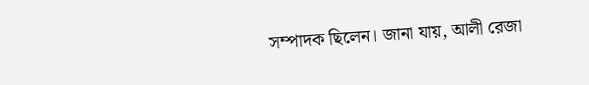সম্পাদক ছিলেন। জানা যায়, আলী রেজা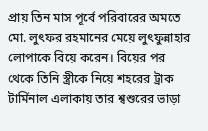প্রায় তিন মাস পূর্বে পরিবারের অমতে মো. লুৎফর রহমানের মেয়ে লুৎফুন্নাহার লোপাকে বিয়ে করেন। বিয়ের পর থেকে তিনি স্ত্রীকে নিয়ে শহরের ট্রাক টার্মিনাল এলাকায় তার শ্বশুরের ভাড়া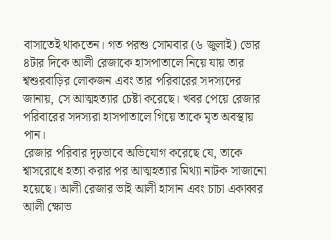বাসাতেই থাকতেন। গত পরশু সোমবার (৬ জুলাই) ভোর ৪টার দিকে আলী রেজাকে হাসপাতালে নিয়ে যায় তার শ্বশুরবাড়ির লোকজন এবং তার পরিবারের সদস্যদের জানায়, সে আত্মহত্যার চেষ্টা করেছে। খবর পেয়ে রেজার পরিবারের সদস্যরা হাসপাতালে গিয়ে তাকে মৃত অবস্থায় পান।
রেজার পরিবার দৃঢ়ভাবে অভিযোগ করেছে যে, তাকে শ্বাসরোধে হত্যা করার পর আত্মহত্যার মিথ্যা নাটক সাজানো হয়েছে। আলী রেজার ভাই আলী হাসান এবং চাচা একাব্বর আলী ক্ষোভ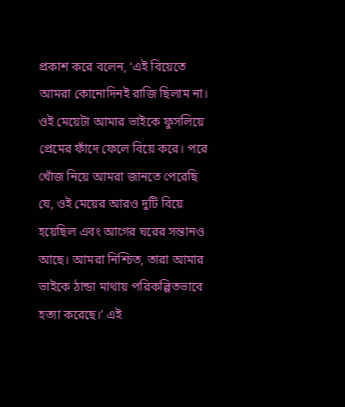প্রকাশ করে বলেন, ‘এই বিয়েতে আমরা কোনোদিনই রাজি ছিলাম না। ওই মেয়েটা আমার ভাইকে ফুসলিয়ে প্রেমের ফাঁদে ফেলে বিয়ে করে। পরে খোঁজ নিয়ে আমরা জানতে পেরেছি যে, ওই মেয়ের আরও দুটি বিয়ে হয়েছিল এবং আগের ঘরের সন্তানও আছে। আমরা নিশ্চিত, তারা আমার ভাইকে ঠান্ডা মাথায় পরিকল্পিতভাবে হত্যা করেছে।’ এই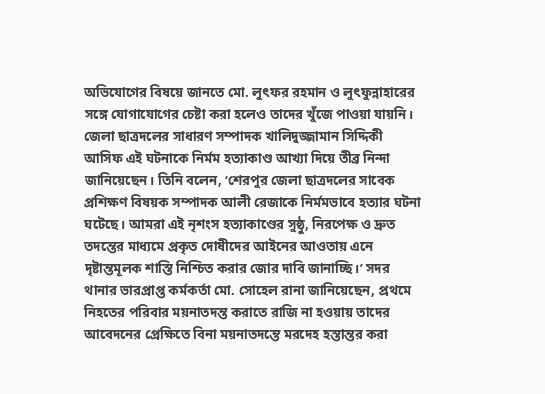অভিযোগের বিষয়ে জানতে মো. লুৎফর রহমান ও লুৎফুন্নাহারের সঙ্গে যোগাযোগের চেষ্টা করা হলেও তাদের খুঁজে পাওয়া যায়নি।
জেলা ছাত্রদলের সাধারণ সম্পাদক খালিদুজ্জামান সিদ্দিকী আসিফ এই ঘটনাকে নির্মম হত্যাকাণ্ড আখ্যা দিয়ে তীব্র নিন্দা জানিয়েছেন। তিনি বলেন, ‘শেরপুর জেলা ছাত্রদলের সাবেক প্রশিক্ষণ বিষয়ক সম্পাদক আলী রেজাকে নির্মমভাবে হত্যার ঘটনা ঘটেছে। আমরা এই নৃশংস হত্যাকাণ্ডের সুষ্ঠু, নিরপেক্ষ ও দ্রুত তদন্তের মাধ্যমে প্রকৃত দোষীদের আইনের আওতায় এনে দৃষ্টান্তমূলক শাস্তি নিশ্চিত করার জোর দাবি জানাচ্ছি।’ সদর থানার ভারপ্রাপ্ত কর্মকর্তা মো. সোহেল রানা জানিয়েছেন, প্রথমে নিহতের পরিবার ময়নাতদন্ত করাতে রাজি না হওয়ায় তাদের আবেদনের প্রেক্ষিতে বিনা ময়নাতদন্তে মরদেহ হস্তান্তর করা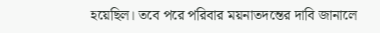হয়েছিল। তবে পরে পরিবার ময়নাতদন্তের দাবি জানালে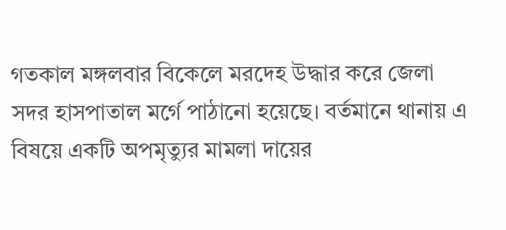গতকাল মঙ্গলবার বিকেলে মরদেহ উদ্ধার করে জেলা সদর হাসপাতাল মর্গে পাঠানো হয়েছে। বর্তমানে থানায় এ বিষয়ে একটি অপমৃত্যুর মামলা দায়ের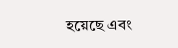হয়েছে এবং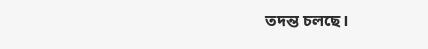তদন্ত চলছে।